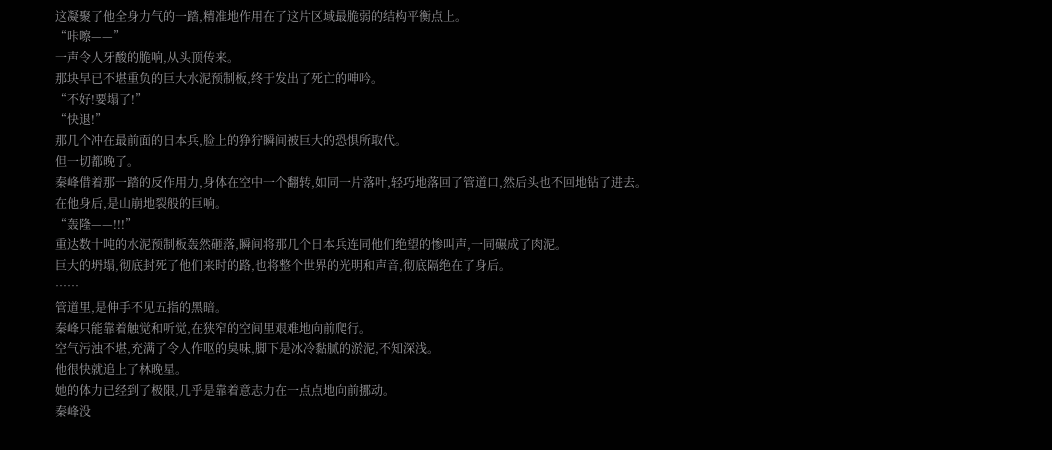这凝聚了他全身力气的一踏,精准地作用在了这片区域最脆弱的结构平衡点上。
“咔嚓——”
一声令人牙酸的脆响,从头顶传来。
那块早已不堪重负的巨大水泥预制板,终于发出了死亡的呻吟。
“不好!要塌了!”
“快退!”
那几个冲在最前面的日本兵,脸上的狰狞瞬间被巨大的恐惧所取代。
但一切都晚了。
秦峰借着那一踏的反作用力,身体在空中一个翻转,如同一片落叶,轻巧地落回了管道口,然后头也不回地钻了进去。
在他身后,是山崩地裂般的巨响。
“轰隆——!!!”
重达数十吨的水泥预制板轰然砸落,瞬间将那几个日本兵连同他们绝望的惨叫声,一同碾成了肉泥。
巨大的坍塌,彻底封死了他们来时的路,也将整个世界的光明和声音,彻底隔绝在了身后。
……
管道里,是伸手不见五指的黑暗。
秦峰只能靠着触觉和听觉,在狭窄的空间里艰难地向前爬行。
空气污浊不堪,充满了令人作呕的臭味,脚下是冰冷黏腻的淤泥,不知深浅。
他很快就追上了林晚星。
她的体力已经到了极限,几乎是靠着意志力在一点点地向前挪动。
秦峰没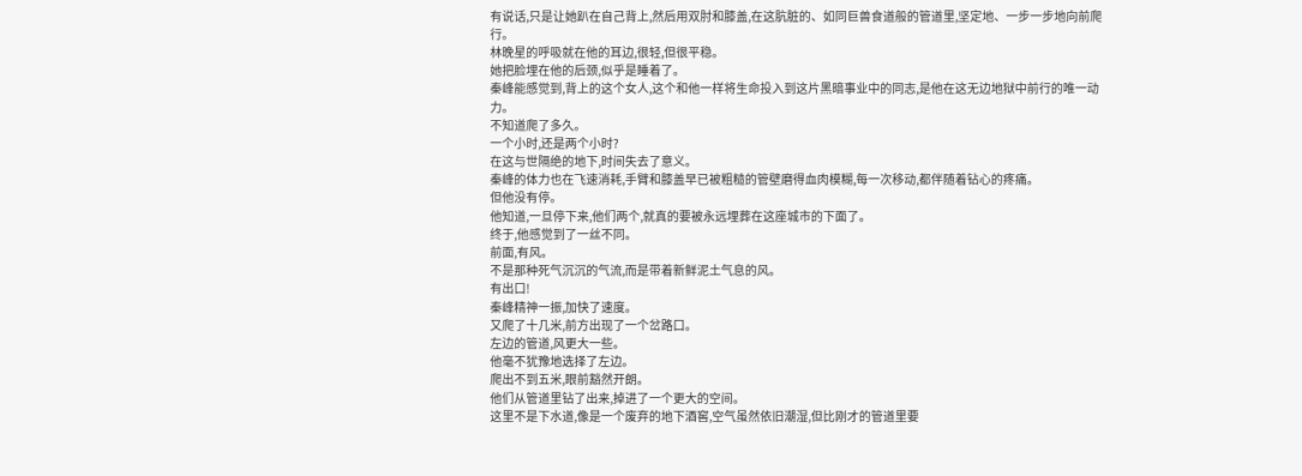有说话,只是让她趴在自己背上,然后用双肘和膝盖,在这肮脏的、如同巨兽食道般的管道里,坚定地、一步一步地向前爬行。
林晚星的呼吸就在他的耳边,很轻,但很平稳。
她把脸埋在他的后颈,似乎是睡着了。
秦峰能感觉到,背上的这个女人,这个和他一样将生命投入到这片黑暗事业中的同志,是他在这无边地狱中前行的唯一动力。
不知道爬了多久。
一个小时,还是两个小时?
在这与世隔绝的地下,时间失去了意义。
秦峰的体力也在飞速消耗,手臂和膝盖早已被粗糙的管壁磨得血肉模糊,每一次移动,都伴随着钻心的疼痛。
但他没有停。
他知道,一旦停下来,他们两个,就真的要被永远埋葬在这座城市的下面了。
终于,他感觉到了一丝不同。
前面,有风。
不是那种死气沉沉的气流,而是带着新鲜泥土气息的风。
有出口!
秦峰精神一振,加快了速度。
又爬了十几米,前方出现了一个岔路口。
左边的管道,风更大一些。
他毫不犹豫地选择了左边。
爬出不到五米,眼前豁然开朗。
他们从管道里钻了出来,掉进了一个更大的空间。
这里不是下水道,像是一个废弃的地下酒窖,空气虽然依旧潮湿,但比刚才的管道里要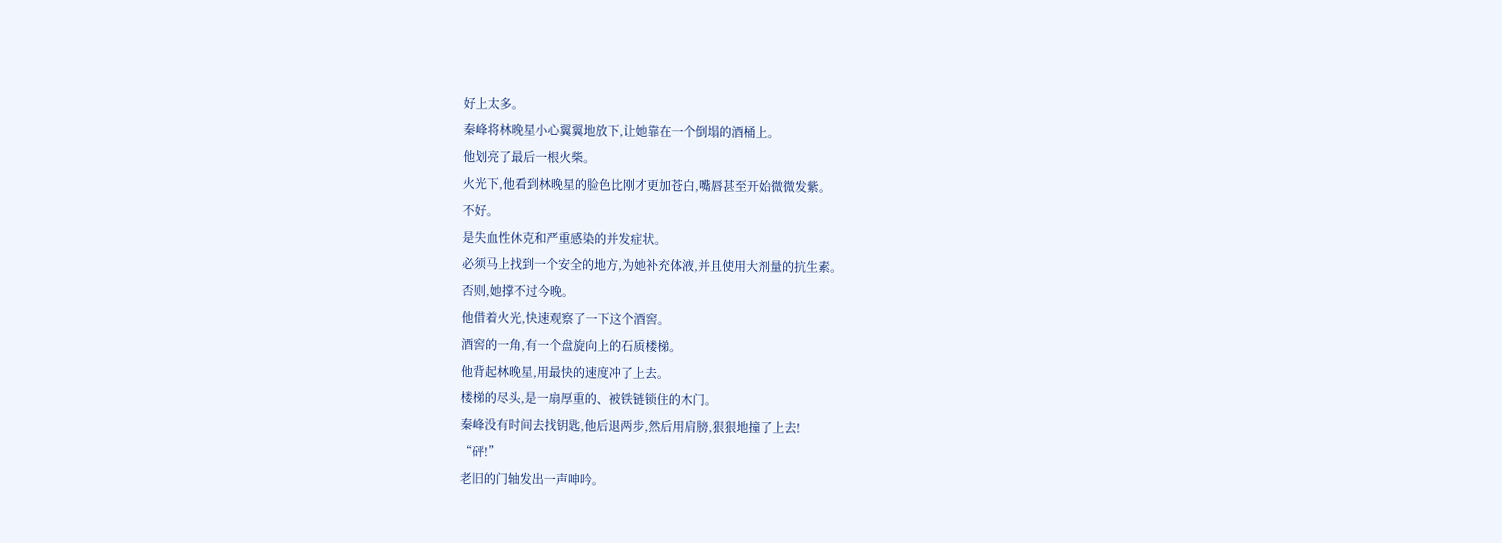好上太多。
秦峰将林晚星小心翼翼地放下,让她靠在一个倒塌的酒桶上。
他划亮了最后一根火柴。
火光下,他看到林晚星的脸色比刚才更加苍白,嘴唇甚至开始微微发紫。
不好。
是失血性休克和严重感染的并发症状。
必须马上找到一个安全的地方,为她补充体液,并且使用大剂量的抗生素。
否则,她撑不过今晚。
他借着火光,快速观察了一下这个酒窖。
酒窖的一角,有一个盘旋向上的石质楼梯。
他背起林晚星,用最快的速度冲了上去。
楼梯的尽头,是一扇厚重的、被铁链锁住的木门。
秦峰没有时间去找钥匙,他后退两步,然后用肩膀,狠狠地撞了上去!
“砰!”
老旧的门轴发出一声呻吟。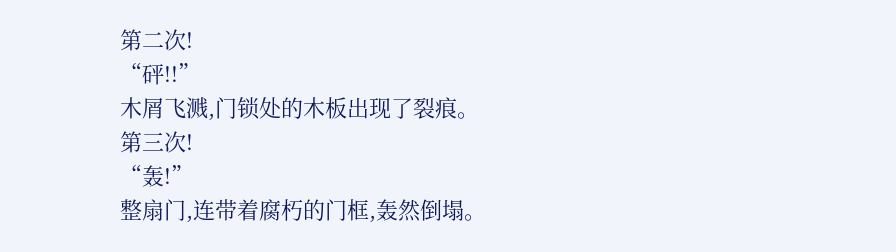第二次!
“砰!!”
木屑飞溅,门锁处的木板出现了裂痕。
第三次!
“轰!”
整扇门,连带着腐朽的门框,轰然倒塌。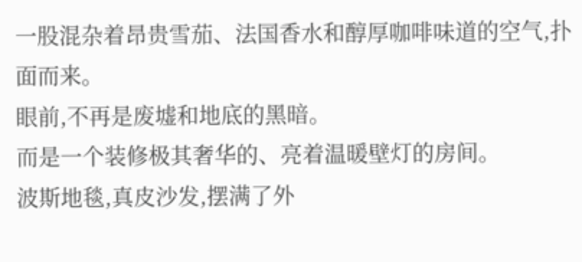一股混杂着昂贵雪茄、法国香水和醇厚咖啡味道的空气,扑面而来。
眼前,不再是废墟和地底的黑暗。
而是一个装修极其奢华的、亮着温暖壁灯的房间。
波斯地毯,真皮沙发,摆满了外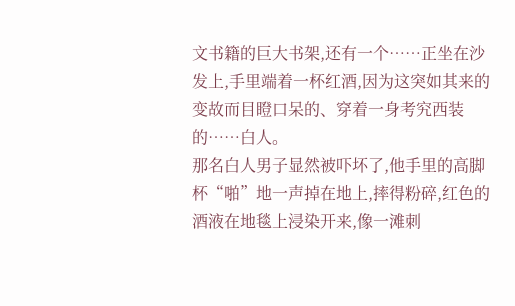文书籍的巨大书架,还有一个……正坐在沙发上,手里端着一杯红酒,因为这突如其来的变故而目瞪口呆的、穿着一身考究西装的……白人。
那名白人男子显然被吓坏了,他手里的高脚杯“啪”地一声掉在地上,摔得粉碎,红色的酒液在地毯上浸染开来,像一滩刺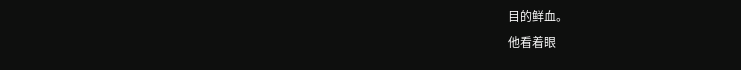目的鲜血。
他看着眼